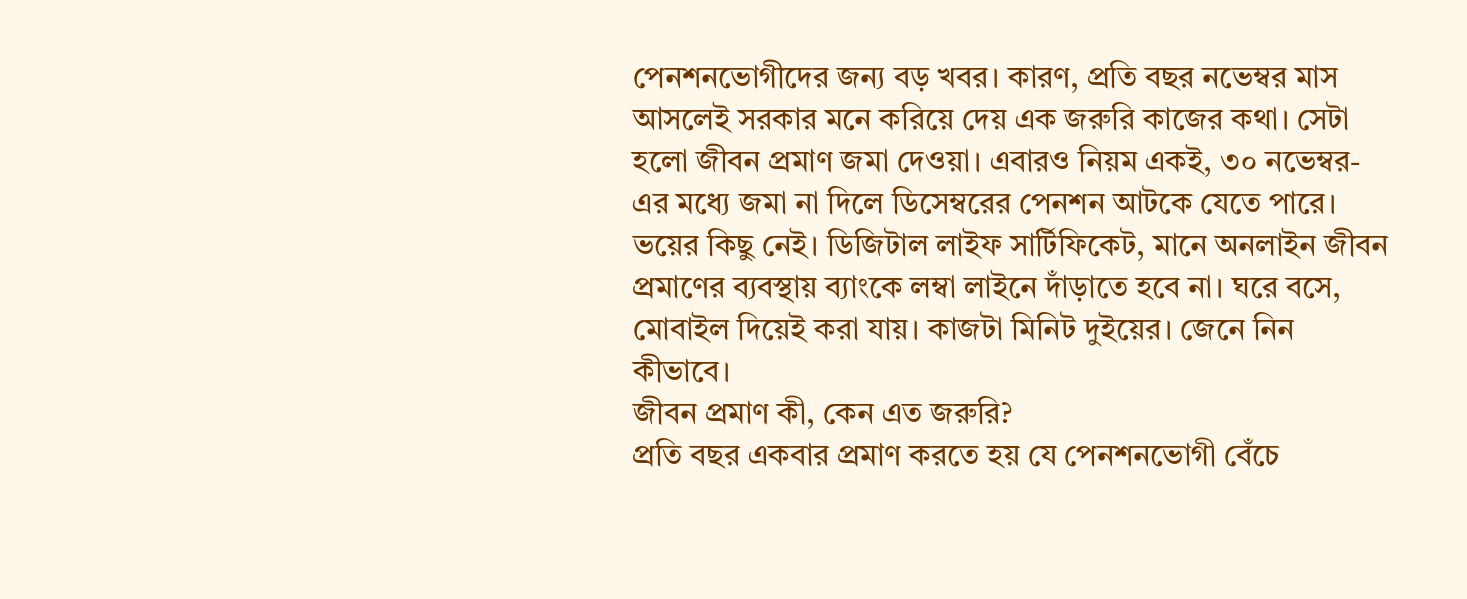পেনশনভোগীদের জন্য বড় খবর। কারণ, প্রতি বছর নভেম্বর মাস আসলেই সরকার মনে করিয়ে দেয় এক জরুরি কাজের কথা। সেটা হলো জীবন প্রমাণ জমা দেওয়া। এবারও নিয়ম একই, ৩০ নভেম্বর-এর মধ্যে জমা না দিলে ডিসেম্বরের পেনশন আটকে যেতে পারে।
ভয়ের কিছু নেই। ডিজিটাল লাইফ সার্টিফিকেট, মানে অনলাইন জীবন প্রমাণের ব্যবস্থায় ব্যাংকে লম্বা লাইনে দাঁড়াতে হবে না। ঘরে বসে, মোবাইল দিয়েই করা যায়। কাজটা মিনিট দুইয়ের। জেনে নিন কীভাবে।
জীবন প্রমাণ কী, কেন এত জরুরি?
প্রতি বছর একবার প্রমাণ করতে হয় যে পেনশনভোগী বেঁচে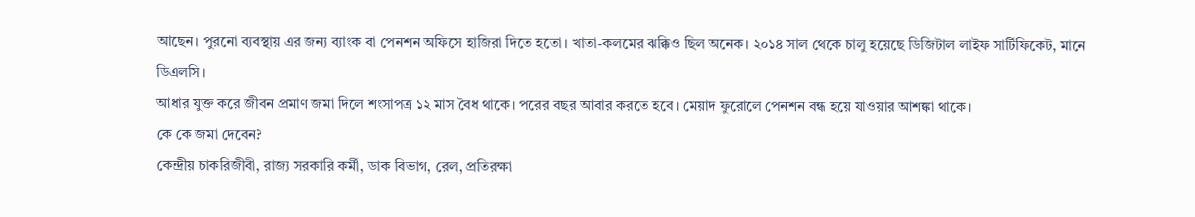আছেন। পুরনো ব্যবস্থায় এর জন্য ব্যাংক বা পেনশন অফিসে হাজিরা দিতে হতো। খাতা-কলমের ঝক্কিও ছিল অনেক। ২০১৪ সাল থেকে চালু হয়েছে ডিজিটাল লাইফ সার্টিফিকেট, মানে ডিএলসি।
আধার যুক্ত করে জীবন প্রমাণ জমা দিলে শংসাপত্র ১২ মাস বৈধ থাকে। পরের বছর আবার করতে হবে। মেয়াদ ফুরোলে পেনশন বন্ধ হয়ে যাওয়ার আশঙ্কা থাকে।
কে কে জমা দেবেন?
কেন্দ্রীয় চাকরিজীবী, রাজ্য সরকারি কর্মী, ডাক বিভাগ, রেল, প্রতিরক্ষা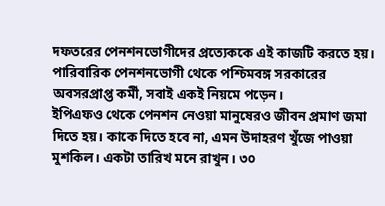দফতরের পেনশনভোগীদের প্রত্যেককে এই কাজটি করতে হয়। পারিবারিক পেনশনভোগী থেকে পশ্চিমবঙ্গ সরকারের অবসরপ্রাপ্ত কর্মী, সবাই একই নিয়মে পড়েন।
ইপিএফও থেকে পেনশন নেওয়া মানুষেরও জীবন প্রমাণ জমা দিতে হয়। কাকে দিতে হবে না, এমন উদাহরণ খুঁজে পাওয়া মুশকিল। একটা তারিখ মনে রাখুন। ৩০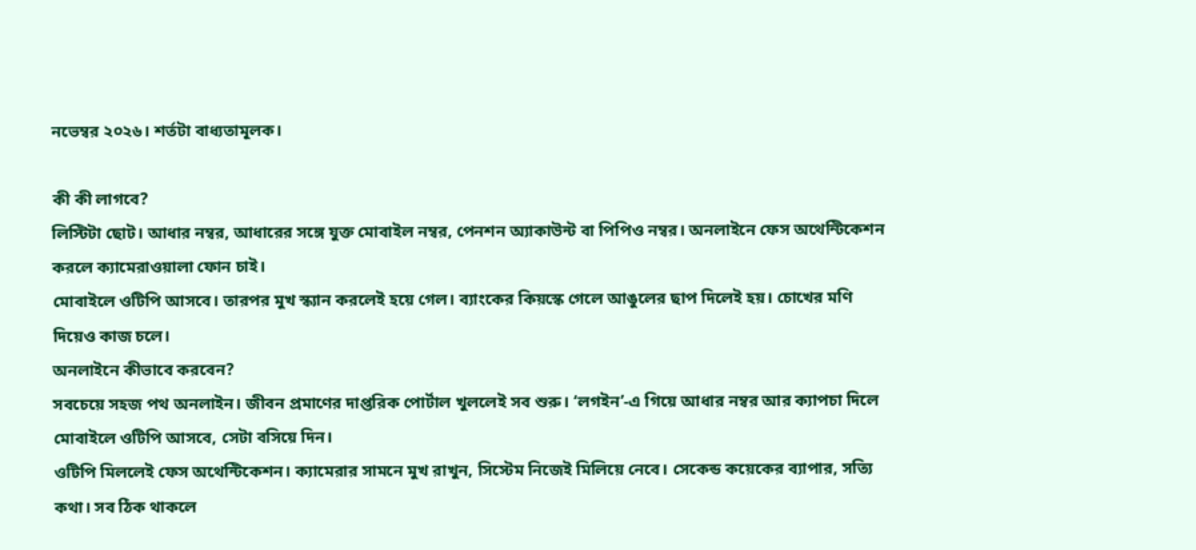নভেম্বর ২০২৬। শর্তটা বাধ্যতামূলক।

কী কী লাগবে?
লিস্টিটা ছোট। আধার নম্বর, আধারের সঙ্গে যুক্ত মোবাইল নম্বর, পেনশন অ্যাকাউন্ট বা পিপিও নম্বর। অনলাইনে ফেস অথেন্টিকেশন করলে ক্যামেরাওয়ালা ফোন চাই।
মোবাইলে ওটিপি আসবে। তারপর মুখ স্ক্যান করলেই হয়ে গেল। ব্যাংকের কিয়স্কে গেলে আঙুলের ছাপ দিলেই হয়। চোখের মণি দিয়েও কাজ চলে।
অনলাইনে কীভাবে করবেন?
সবচেয়ে সহজ পথ অনলাইন। জীবন প্রমাণের দাপ্তরিক পোর্টাল খুললেই সব শুরু। ‘লগইন’-এ গিয়ে আধার নম্বর আর ক্যাপচা দিলে মোবাইলে ওটিপি আসবে, সেটা বসিয়ে দিন।
ওটিপি মিললেই ফেস অথেন্টিকেশন। ক্যামেরার সামনে মুখ রাখুন, সিস্টেম নিজেই মিলিয়ে নেবে। সেকেন্ড কয়েকের ব্যাপার, সত্যি কথা। সব ঠিক থাকলে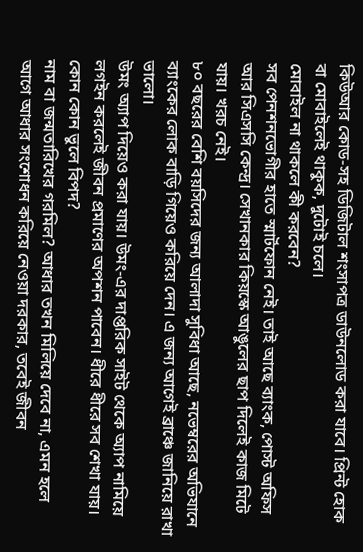কিউআর কোড-সহ ডিজিটাল শংসাপত্র ডাউনলোড করা যাবে। প্রিন্ট হোক বা মোবাইলেই থাকুক, দুটোই চলে।
মোবাইল না থাকলে কী করবেন?
সব পেনশনভোগীর হাতে স্মার্টফোন নেই। তাই আছে ব্যাংক, পোস্ট অফিস আর সিএসসি কেন্দ্র। সেখানকার কিয়স্কে আঙুলের ছাপ দিলেই কাজ মিটে যায়। খরচ নেই।
৮০ বছরের বেশি বয়সিদের জন্য আলাদা সুবিধা আছে, নভেম্বরের অভিযানে ব্যাংকের লোক বাড়ি গিয়েও করিয়ে দেন। এ জন্য আগেই ব্রাঞ্চে জানিয়ে রাখা ভালো।
উমং অ্যাপ দিয়েও করা যায়। উমং-এর দাপ্তরিক সাইট থেকে অ্যাপ নামিয়ে লগইন করলেই জীবন প্রমাণের অপশন পাবেন। ধীরে ধীরে সব শেখা যায়।
কোন কোন ভুলে বিপদ?
নাম বা জন্মতারিখের গরমিল? আধার তখন মিলিয়ে দেবে না, এমন হলে আগে আধার সংশোধন করিয়ে নেওয়া দরকার, তবেই জীবন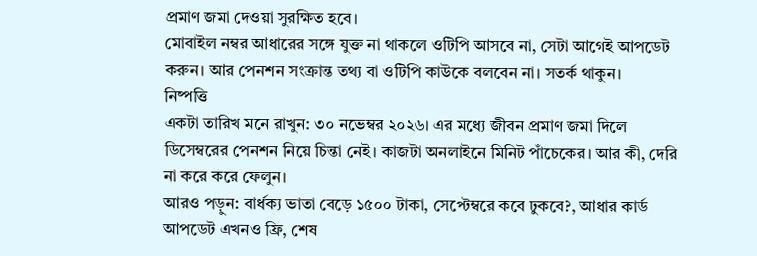প্রমাণ জমা দেওয়া সুরক্ষিত হবে।
মোবাইল নম্বর আধারের সঙ্গে যুক্ত না থাকলে ওটিপি আসবে না, সেটা আগেই আপডেট করুন। আর পেনশন সংক্রান্ত তথ্য বা ওটিপি কাউকে বলবেন না। সতর্ক থাকুন।
নিষ্পত্তি
একটা তারিখ মনে রাখুন: ৩০ নভেম্বর ২০২৬। এর মধ্যে জীবন প্রমাণ জমা দিলে ডিসেম্বরের পেনশন নিয়ে চিন্তা নেই। কাজটা অনলাইনে মিনিট পাঁচেকের। আর কী, দেরি না করে করে ফেলুন।
আরও পড়ুন: বার্ধক্য ভাতা বেড়ে ১৫০০ টাকা, সেপ্টেম্বরে কবে ঢুকবে?, আধার কার্ড আপডেট এখনও ফ্রি, শেষ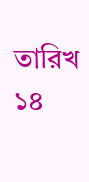তারিখ ১৪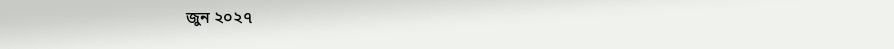জুন ২০২৭